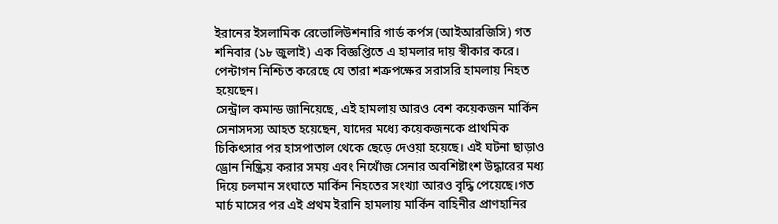ইরানের ইসলামিক রেভোলিউশনারি গার্ড কর্পস (আইআরজিসি) গত শনিবার (১৮ জুলাই) এক বিজ্ঞপ্তিতে এ হামলার দায় স্বীকার করে। পেন্টাগন নিশ্চিত করেছে যে তারা শত্রুপক্ষের সরাসরি হামলায় নিহত হয়েছেন।
সেন্ট্রাল কমান্ড জানিয়েছে, এই হামলায় আরও বেশ কয়েকজন মার্কিন সেনাসদস্য আহত হয়েছেন, যাদের মধ্যে কয়েকজনকে প্রাথমিক চিকিৎসার পর হাসপাতাল থেকে ছেড়ে দেওয়া হয়েছে। এই ঘটনা ছাড়াও ড্রোন নিষ্ক্রিয় করার সময় এবং নিখোঁজ সেনার অবশিষ্টাংশ উদ্ধারের মধ্য দিয়ে চলমান সংঘাতে মার্কিন নিহতের সংখ্যা আরও বৃদ্ধি পেয়েছে।গত মার্চ মাসের পর এই প্রথম ইরানি হামলায় মার্কিন বাহিনীর প্রাণহানির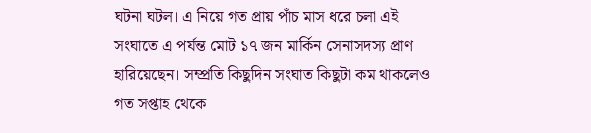ঘটনা ঘটল। এ নিয়ে গত প্রায় পাঁচ মাস ধরে চলা এই সংঘাতে এ পর্যন্ত মোট ১৭ জন মার্কিন সেনাসদস্য প্রাণ হারিয়েছেন। সম্প্রতি কিছুদিন সংঘাত কিছুটা কম থাকলেও গত সপ্তাহ থেকে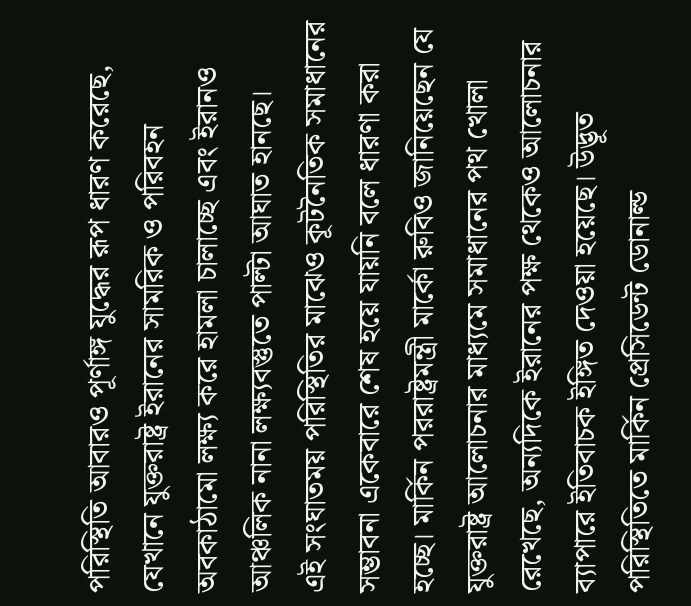পরিস্থিতি আবারও পূর্ণাঙ্গ যুদ্ধের রূপ ধারণ করেছে, যেখানে যুক্তরাষ্ট্র ইরানের সামরিক ও পরিবহন অবকাঠামো লক্ষ্য করে হামলা চালাচ্ছে এবং ইরানও আঞ্চলিক নানা লক্ষ্যবস্তুতে পাল্টা আঘাত হানছে।
এই সংঘাতময় পরিস্থিতির মাঝেও কূটনৈতিক সমাধানের সম্ভাবনা একেবারে শেষ হয়ে যায়নি বলে ধারণা করা হচ্ছে। মার্কিন পররাষ্ট্রমন্ত্রী মার্কো রুবিও জানিয়েছেন যে যুক্তরাষ্ট্র আলোচনার মাধ্যমে সমাধানের পথ খোলা রেখেছে, অন্যদিকে ইরানের পক্ষ থেকেও আলোচনার ব্যাপারে ইতিবাচক ইঙ্গিত দেওয়া হয়েছে। উদ্ভূত পরিস্থিতিতে মার্কিন প্রেসিডেন্ট ডোনাল্ড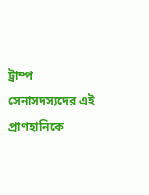ট্রাম্প সেনাসদস্যদের এই প্রাণহানিকে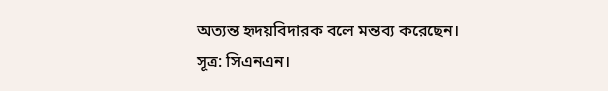অত্যন্ত হৃদয়বিদারক বলে মন্তব্য করেছেন।
সূত্র: সিএনএন।